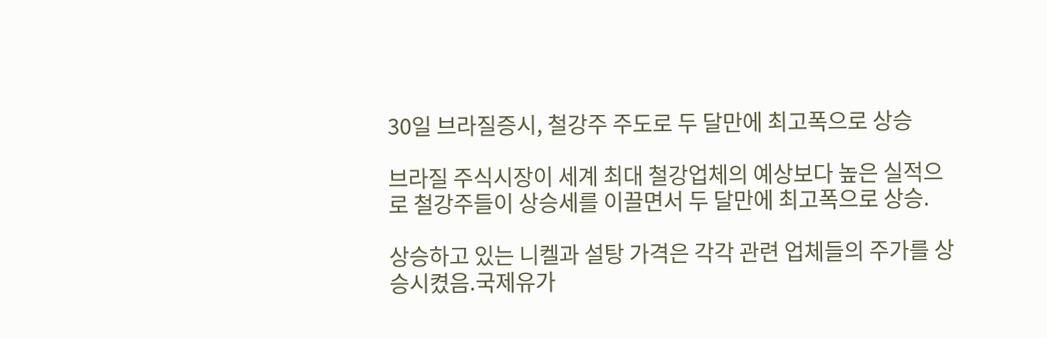30일 브라질증시, 철강주 주도로 두 달만에 최고폭으로 상승

브라질 주식시장이 세계 최대 철강업체의 예상보다 높은 실적으로 철강주들이 상승세를 이끌면서 두 달만에 최고폭으로 상승.

상승하고 있는 니켈과 설탕 가격은 각각 관련 업체들의 주가를 상승시켰음.국제유가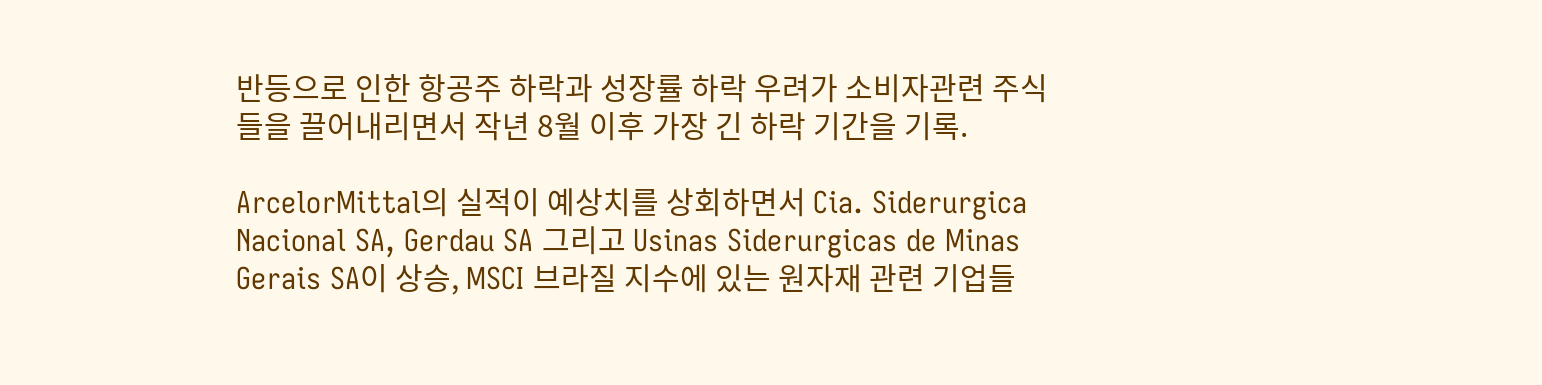반등으로 인한 항공주 하락과 성장률 하락 우려가 소비자관련 주식들을 끌어내리면서 작년 8월 이후 가장 긴 하락 기간을 기록.

ArcelorMittal의 실적이 예상치를 상회하면서 Cia. Siderurgica Nacional SA, Gerdau SA 그리고 Usinas Siderurgicas de Minas Gerais SA이 상승, MSCI 브라질 지수에 있는 원자재 관련 기업들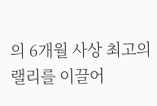의 6개월 사상 최고의 랠리를 이끌어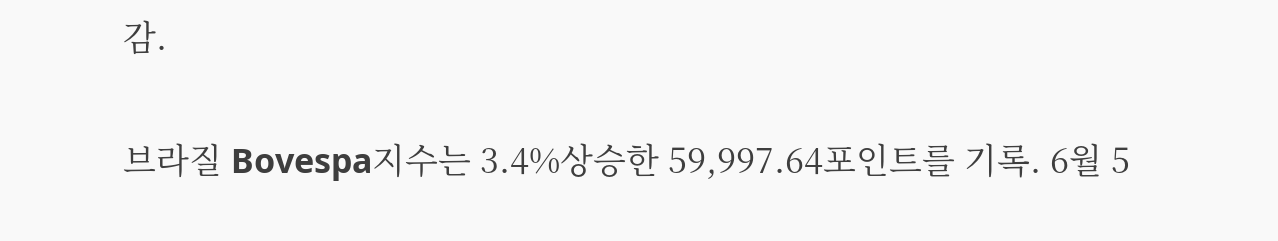감.

브라질 Bovespa지수는 3.4%상승한 59,997.64포인트를 기록. 6월 5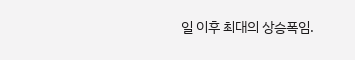일 이후 최대의 상승폭임.